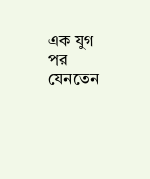এক যুগ পর যেনতেন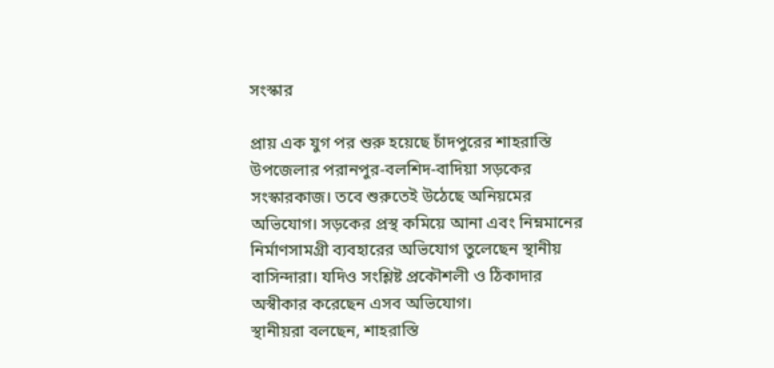সংস্কার

প্রায় এক যুগ পর শুরু হয়েছে চাঁদপুরের শাহরাস্তি উপজেলার পরানপুর-বলশিদ-বাদিয়া সড়কের সংস্কারকাজ। তবে শুরুতেই উঠেছে অনিয়মের অভিযোগ। সড়কের প্রস্থ কমিয়ে আনা এবং নিম্নমানের নির্মাণসামগ্রী ব্যবহারের অভিযোগ তুলেছেন স্থানীয় বাসিন্দারা। যদিও সংশ্লিষ্ট প্রকৌশলী ও ঠিকাদার অস্বীকার করেছেন এসব অভিযোগ।
স্থানীয়রা বলছেন, শাহরাস্তি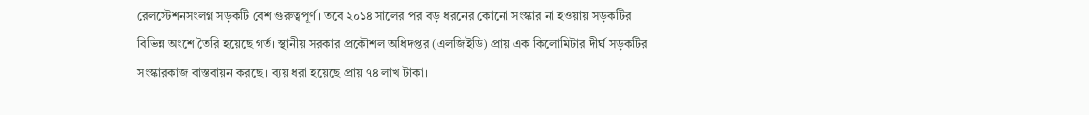রেলস্টেশনসংলগ্ন সড়কটি বেশ গুরুত্বপূর্ণ। তবে ২০১৪ সালের পর বড় ধরনের কোনো সংস্কার না হওয়ায় সড়কটির বিভিন্ন অংশে তৈরি হয়েছে গর্ত। স্থানীয় সরকার প্রকৌশল অধিদপ্তর (এলজিইডি) প্রায় এক কিলোমিটার দীর্ঘ সড়কটির সংস্কারকাজ বাস্তবায়ন করছে। ব্যয় ধরা হয়েছে প্রায় ৭৪ লাখ টাকা।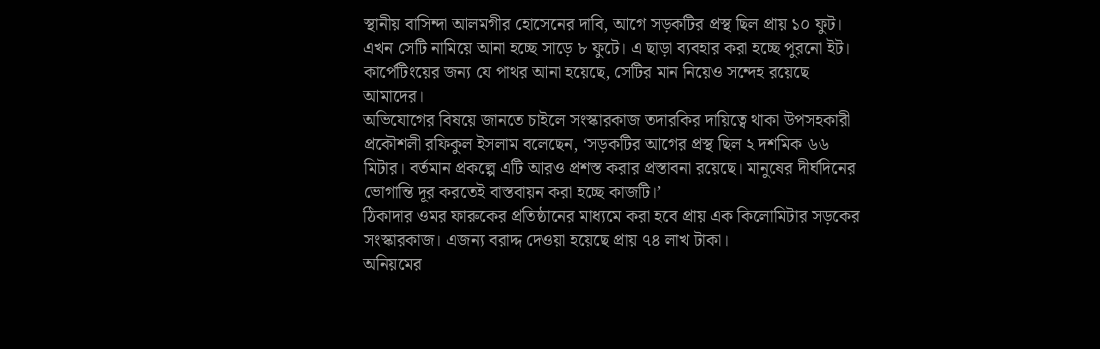স্থানীয় বাসিন্দা আলমগীর হোসেনের দাবি, আগে সড়কটির প্রস্থ ছিল প্রায় ১০ ফুট। এখন সেটি নামিয়ে আনা হচ্ছে সাড়ে ৮ ফুটে। এ ছাড়া ব্যবহার করা হচ্ছে পুরনো ইট। কার্পেটিংয়ের জন্য যে পাথর আনা হয়েছে, সেটির মান নিয়েও সন্দেহ রয়েছে আমাদের।
অভিযোগের বিষয়ে জানতে চাইলে সংস্কারকাজ তদারকির দায়িত্বে থাকা উপসহকারী প্রকৌশলী রফিকুল ইসলাম বলেছেন, ‘সড়কটির আগের প্রস্থ ছিল ২ দশমিক ৬৬ মিটার। বর্তমান প্রকল্পে এটি আরও প্রশস্ত করার প্রস্তাবনা রয়েছে। মানুষের দীর্ঘদিনের ভোগান্তি দূর করতেই বাস্তবায়ন করা হচ্ছে কাজটি।’
ঠিকাদার ওমর ফারুকের প্রতিষ্ঠানের মাধ্যমে করা হবে প্রায় এক কিলোমিটার সড়কের সংস্কারকাজ। এজন্য বরাদ্দ দেওয়া হয়েছে প্রায় ৭৪ লাখ টাকা।
অনিয়মের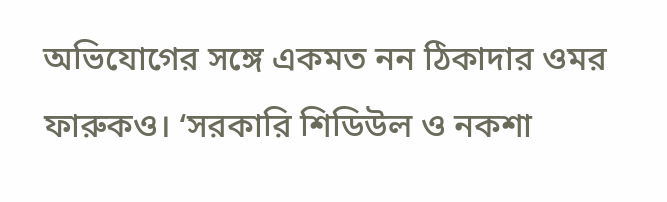অভিযোগের সঙ্গে একমত নন ঠিকাদার ওমর ফারুকও। ‘সরকারি শিডিউল ও নকশা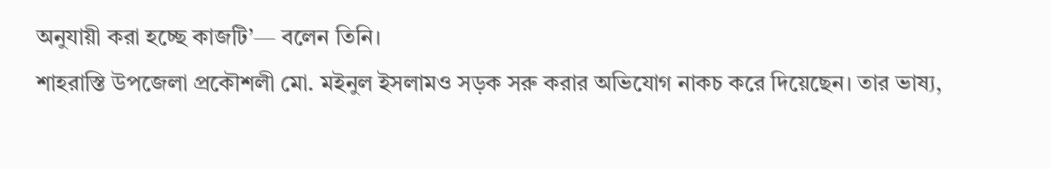অনুযায়ী করা হচ্ছে কাজটি’— বলেন তিনি।
শাহরাস্তি উপজেলা প্রকৌশলী মো. মইনুল ইসলামও সড়ক সরু করার অভিযোগ নাকচ করে দিয়েছেন। তার ভাষ্য,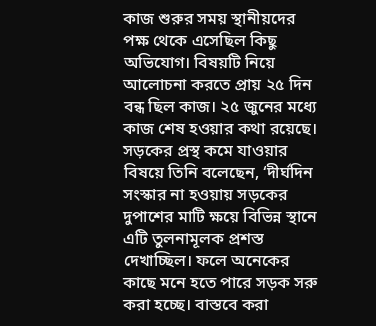কাজ শুরুর সময় স্থানীয়দের পক্ষ থেকে এসেছিল কিছু অভিযোগ। বিষয়টি নিয়ে আলোচনা করতে প্রায় ২৫ দিন বন্ধ ছিল কাজ। ২৫ জুনের মধ্যে কাজ শেষ হওয়ার কথা রয়েছে।
সড়কের প্রস্থ কমে যাওয়ার বিষয়ে তিনি বলেছেন, ‘দীর্ঘদিন সংস্কার না হওয়ায় সড়কের দুপাশের মাটি ক্ষয়ে বিভিন্ন স্থানে এটি তুলনামূলক প্রশস্ত দেখাচ্ছিল। ফলে অনেকের কাছে মনে হতে পারে সড়ক সরু করা হচ্ছে। বাস্তবে করা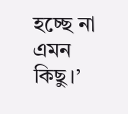হচ্ছে না এমন কিছু।’